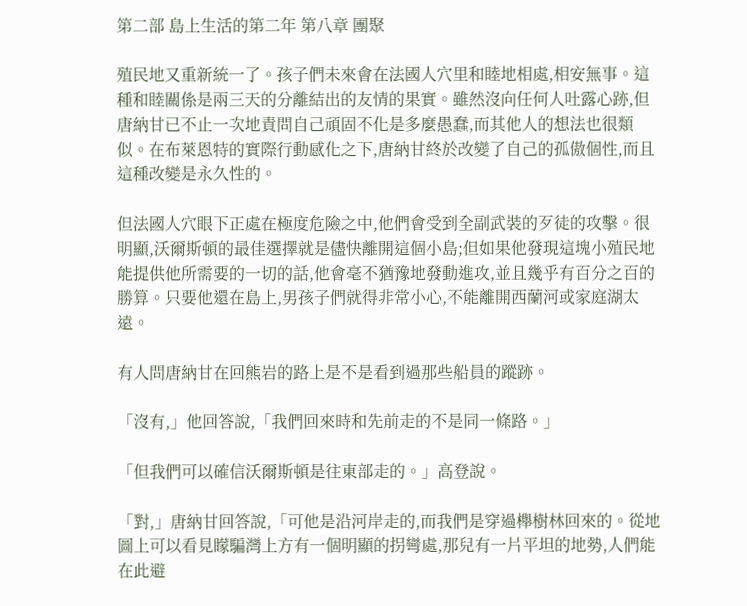第二部 島上生活的第二年 第八章 團聚

殖民地又重新統一了。孩子們未來會在法國人穴里和睦地相處,相安無事。這種和睦關係是兩三天的分離結出的友情的果實。雖然沒向任何人吐露心跡,但唐納甘已不止一次地責問自己頑固不化是多麼愚蠢,而其他人的想法也很類似。在布萊恩特的實際行動感化之下,唐納甘終於改變了自己的孤傲個性,而且這種改變是永久性的。

但法國人穴眼下正處在極度危險之中,他們會受到全副武裝的歹徒的攻擊。很明顯,沃爾斯頓的最佳選擇就是儘快離開這個小島;但如果他發現這塊小殖民地能提供他所需要的一切的話,他會毫不猶豫地發動進攻,並且幾乎有百分之百的勝算。只要他還在島上,男孩子們就得非常小心,不能離開西蘭河或家庭湖太遠。

有人問唐納甘在回熊岩的路上是不是看到過那些船員的蹤跡。

「沒有,」他回答說,「我們回來時和先前走的不是同一條路。」

「但我們可以確信沃爾斯頓是往東部走的。」高登說。

「對,」唐納甘回答說,「可他是沿河岸走的,而我們是穿過櫸樹林回來的。從地圖上可以看見矇騙灣上方有一個明顯的拐彎處,那兒有一片平坦的地勢,人們能在此避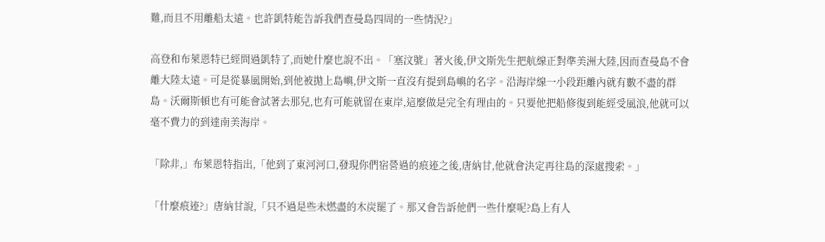難,而且不用離船太遠。也許凱特能告訴我們查曼島四周的一些情況?」

高登和布萊恩特已經問過凱特了,而她什麼也說不出。「塞汶號」著火後,伊文斯先生把航線正對準美洲大陸,因而查曼島不會離大陸太遠。可是從暴風開始,到他被拋上島嶼,伊文斯一直沒有提到島嶼的名字。沿海岸線一小段距離內就有數不盡的群島。沃爾斯頓也有可能會試著去那兒,也有可能就留在東岸,這麼做是完全有理由的。只要他把船修復到能經受風浪,他就可以毫不費力的到達南美海岸。

「除非,」布萊恩特指出,「他到了東河河口,發現你們宿營過的痕迹之後,唐納甘,他就會決定再往島的深處搜索。」

「什麼痕迹?」唐納甘說,「只不過是些未燃盡的木炭罷了。那又會告訴他們一些什麼呢?島上有人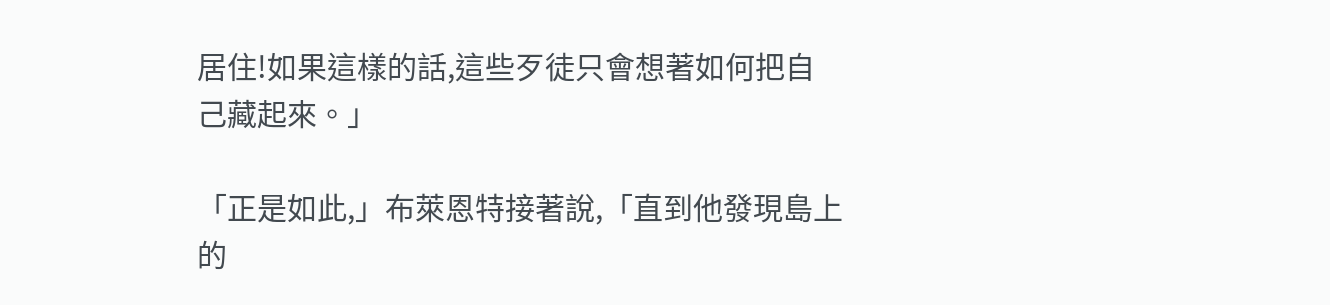居住!如果這樣的話,這些歹徒只會想著如何把自己藏起來。」

「正是如此,」布萊恩特接著說,「直到他發現島上的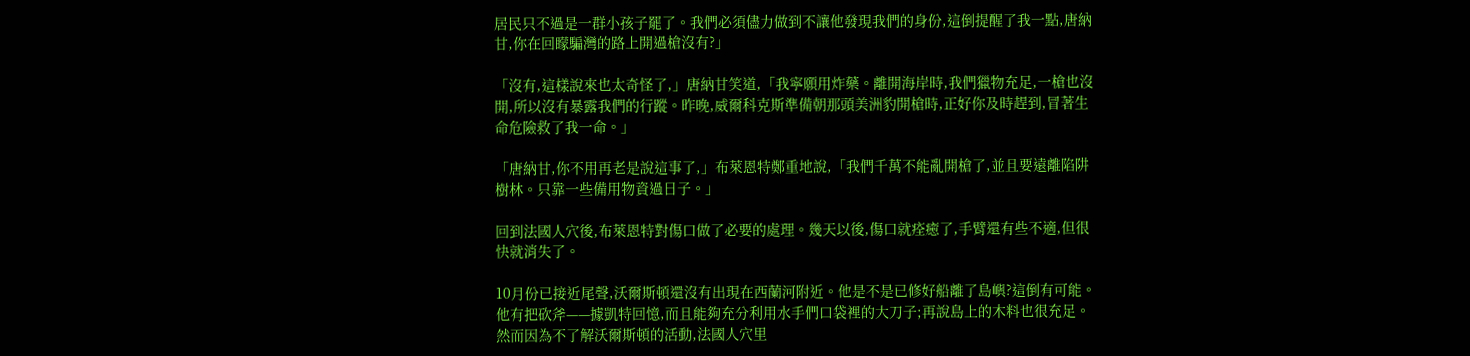居民只不過是一群小孩子罷了。我們必須儘力做到不讓他發現我們的身份,這倒提醒了我一點,唐納甘,你在回矇騙灣的路上開過槍沒有?」

「沒有,這樣說來也太奇怪了,」唐納甘笑道,「我寧願用炸藥。離開海岸時,我們獵物充足,一槍也沒開,所以沒有暴露我們的行蹤。昨晚,威爾科克斯準備朝那頭美洲豹開槍時,正好你及時趕到,冒著生命危險救了我一命。」

「唐納甘,你不用再老是說這事了,」布萊恩特鄭重地說,「我們千萬不能亂開槍了,並且要遠離陷阱樹林。只靠一些備用物資過日子。」

回到法國人穴後,布萊恩特對傷口做了必要的處理。幾天以後,傷口就痊癒了,手臂還有些不適,但很快就消失了。

10月份已接近尾聲,沃爾斯頓還沒有出現在西蘭河附近。他是不是已修好船離了島嶼?這倒有可能。他有把砍斧——據凱特回憶,而且能夠充分利用水手們口袋裡的大刀子;再說島上的木料也很充足。然而因為不了解沃爾斯頓的活動,法國人穴里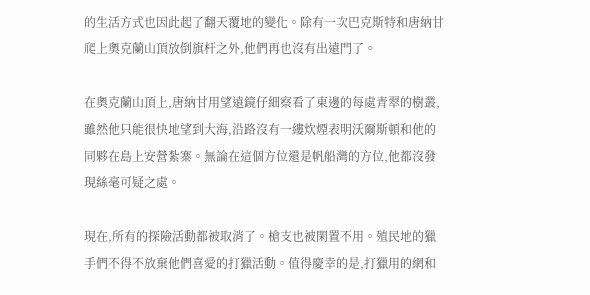的生活方式也因此起了翻天覆地的變化。除有一次巴克斯特和唐納甘爬上奧克蘭山頂放倒旗杆之外,他們再也沒有出遠門了。

在奧克蘭山頂上,唐納甘用望遠鏡仔細察看了東邊的每處青翠的樹叢,雖然他只能很快地望到大海,沿路沒有一縷炊煙表明沃爾斯頓和他的同夥在島上安營紮寨。無論在這個方位還是帆船灣的方位,他都沒發現絲毫可疑之處。

現在,所有的探險活動都被取消了。槍支也被閑置不用。殖民地的獵手們不得不放棄他們喜愛的打獵活動。值得慶幸的是,打獵用的網和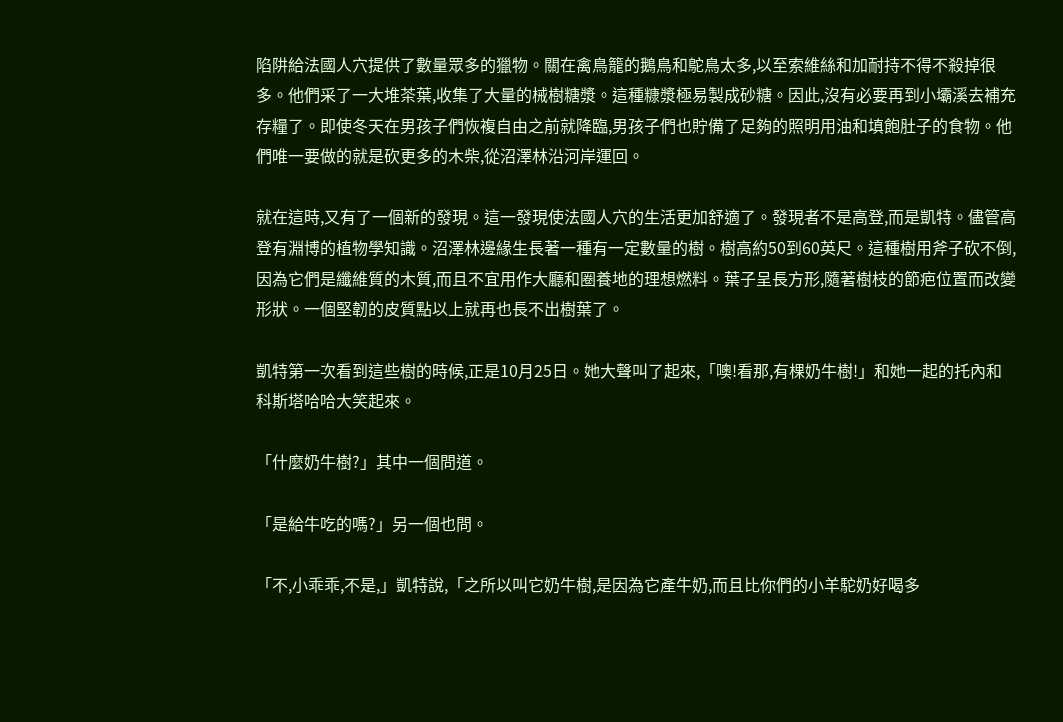陷阱給法國人穴提供了數量眾多的獵物。關在禽鳥籠的鵝鳥和鴕鳥太多,以至索維絲和加耐持不得不殺掉很多。他們采了一大堆茶葉,收集了大量的械樹糖漿。這種糠漿極易製成砂糖。因此,沒有必要再到小壩溪去補充存糧了。即使冬天在男孩子們恢複自由之前就降臨,男孩子們也貯備了足夠的照明用油和填飽肚子的食物。他們唯一要做的就是砍更多的木柴,從沼澤林沿河岸運回。

就在這時,又有了一個新的發現。這一發現使法國人穴的生活更加舒適了。發現者不是高登,而是凱特。儘管高登有淵博的植物學知識。沼澤林邊緣生長著一種有一定數量的樹。樹高約50到60英尺。這種樹用斧子砍不倒,因為它們是纖維質的木質,而且不宜用作大廳和圈養地的理想燃料。葉子呈長方形,隨著樹枝的節疤位置而改變形狀。一個堅韌的皮質點以上就再也長不出樹葉了。

凱特第一次看到這些樹的時候,正是10月25日。她大聲叫了起來,「噢!看那,有棵奶牛樹!」和她一起的托內和科斯塔哈哈大笑起來。

「什麼奶牛樹?」其中一個問道。

「是給牛吃的嗎?」另一個也問。

「不,小乖乖,不是,」凱特說,「之所以叫它奶牛樹,是因為它產牛奶,而且比你們的小羊駝奶好喝多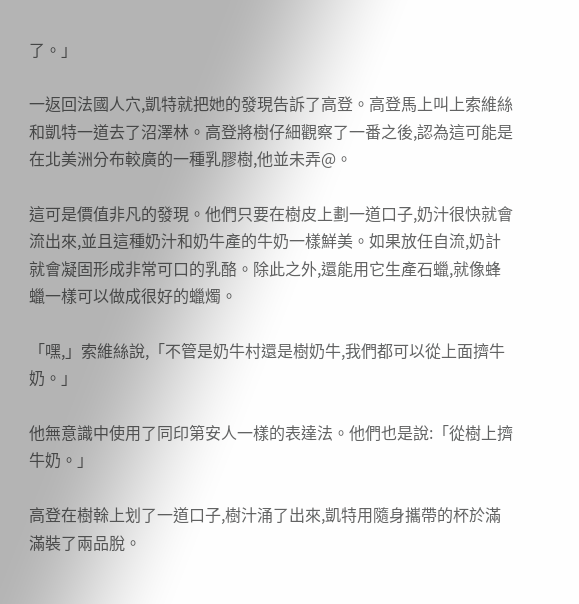了。」

一返回法國人穴,凱特就把她的發現告訴了高登。高登馬上叫上索維絲和凱特一道去了沼澤林。高登將樹仔細觀察了一番之後,認為這可能是在北美洲分布較廣的一種乳膠樹,他並未弄@。

這可是價值非凡的發現。他們只要在樹皮上劃一道口子,奶汁很快就會流出來,並且這種奶汁和奶牛產的牛奶一樣鮮美。如果放任自流,奶計就會凝固形成非常可口的乳酪。除此之外,還能用它生產石蠟,就像蜂蠟一樣可以做成很好的蠟燭。

「嘿,」索維絲說,「不管是奶牛村還是樹奶牛,我們都可以從上面擠牛奶。」

他無意識中使用了同印第安人一樣的表達法。他們也是說:「從樹上擠牛奶。」

高登在樹榦上划了一道口子,樹汁涌了出來,凱特用隨身攜帶的杯於滿滿裝了兩品脫。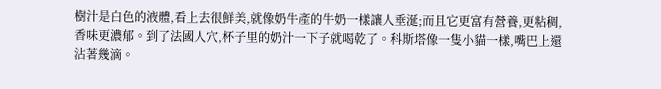樹汁是白色的液體,看上去很鮮美,就像奶牛產的牛奶一樣讓人垂涎;而且它更富有營養,更粘稠,香味更濃郁。到了法國人穴,杯子里的奶汁一下子就喝乾了。科斯塔像一隻小貓一樣,嘴巴上還沾著幾滴。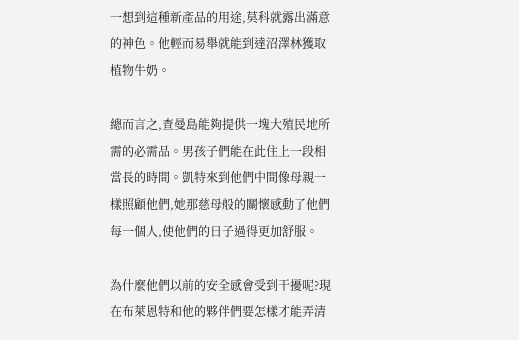一想到這種新產品的用途,莫科就露出滿意的神色。他輕而易舉就能到達沼澤林獲取植物牛奶。

總而言之,查曼島能夠提供一塊大殖民地所需的必需品。男孩子們能在此住上一段相當長的時間。凱特來到他們中間像母親一樣照顧他們,她那慈母般的關懷感動了他們每一個人,使他們的日子過得更加舒服。

為什麼他們以前的安全感會受到干擾呢?現在布萊恩特和他的夥伴們要怎樣才能弄清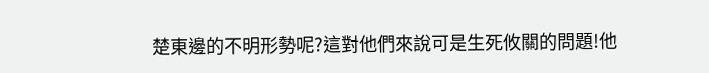楚東邊的不明形勢呢?這對他們來說可是生死攸關的問題!他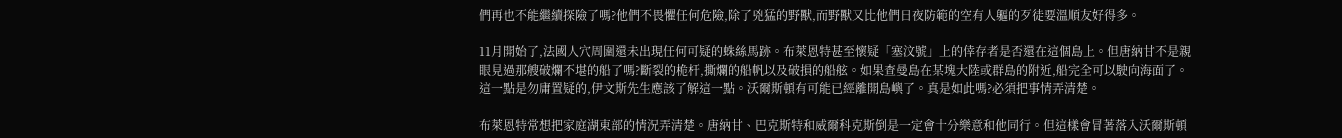們再也不能繼續探險了嗎?他們不畏懼任何危險,除了兇猛的野獸,而野獸又比他們日夜防範的空有人軀的歹徒要溫順友好得多。

11月開始了,法國人穴周圍還未出現任何可疑的蛛絲馬跡。布萊恩特甚至懷疑「塞汶號」上的倖存者是否還在這個島上。但唐納甘不是親眼見過那艘破爛不堪的船了嗎?斷裂的桅杆,撕爛的船帆以及破損的船舷。如果查曼島在某塊大陸或群島的附近,船完全可以駛向海面了。這一點是勿庸置疑的,伊文斯先生應該了解這一點。沃爾斯頓有可能已經離開島嶼了。真是如此嗎?必須把事情弄清楚。

布萊恩特常想把家庭湖東部的情況弄清楚。唐納甘、巴克斯特和威爾科克斯倒是一定會十分樂意和他同行。但這樣會冒著落入沃爾斯頓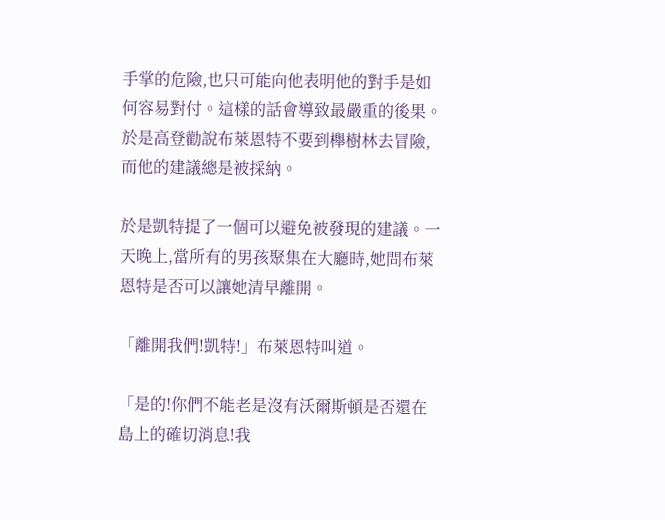手掌的危險,也只可能向他表明他的對手是如何容易對付。這樣的話會導致最嚴重的後果。於是高登勸說布萊恩特不要到櫸樹林去冒險,而他的建議總是被採納。

於是凱特提了一個可以避免被發現的建議。一天晚上,當所有的男孩聚集在大廳時,她問布萊恩特是否可以讓她清早離開。

「離開我們!凱特!」布萊恩特叫道。

「是的!你們不能老是沒有沃爾斯頓是否還在島上的確切消息!我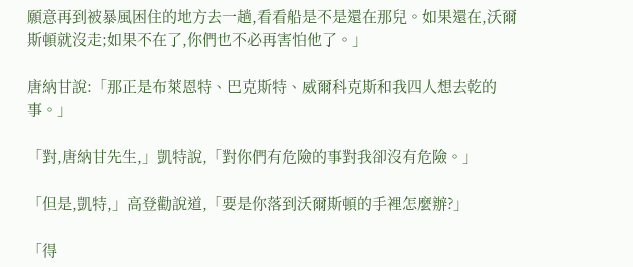願意再到被暴風困住的地方去一趟,看看船是不是還在那兒。如果還在,沃爾斯頓就沒走;如果不在了,你們也不必再害怕他了。」

唐納甘說:「那正是布萊恩特、巴克斯特、威爾科克斯和我四人想去乾的事。」

「對,唐納甘先生,」凱特說,「對你們有危險的事對我卻沒有危險。」

「但是,凱特,」高登勸說道,「要是你落到沃爾斯頓的手裡怎麼辦?」

「得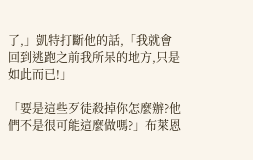了,」凱特打斷他的話,「我就會回到逃跑之前我所呆的地方,只是如此而已!」

「要是這些歹徒殺掉你怎麼辦?他們不是很可能這麼做嗎?」布萊恩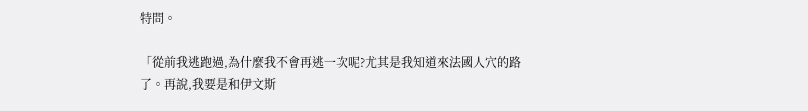特問。

「從前我逃跑過,為什麼我不會再逃一次呢?尤其是我知道來法國人穴的路了。再說,我要是和伊文斯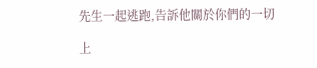先生一起逃跑,告訴他關於你們的一切

上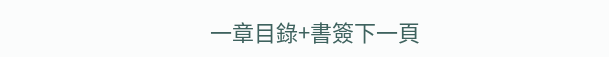一章目錄+書簽下一頁